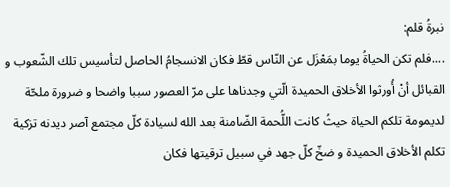نبرةُ قلم:
....فلم تكن الحياةُ يوما بمَعْزَل عن النّاس قطّ فكان الانسجامُ الحاصل لتأسيس تلك الشّعوب و القبائل أنْ أُورثوا الأخلاق الحميدة الّتي وجدناها على مرّ العصور سببا واضحا و ضرورة ملحّة لديمومة تلكم الحياة حيثُ كانت اللُّحمة الضّامنة بعد الله لسيادة كلّ مجتمع آصر ديدنه تزكية تكلم الأخلاق الحميدة و ضخّ كلّ جهد في سبيل ترقيتها فكان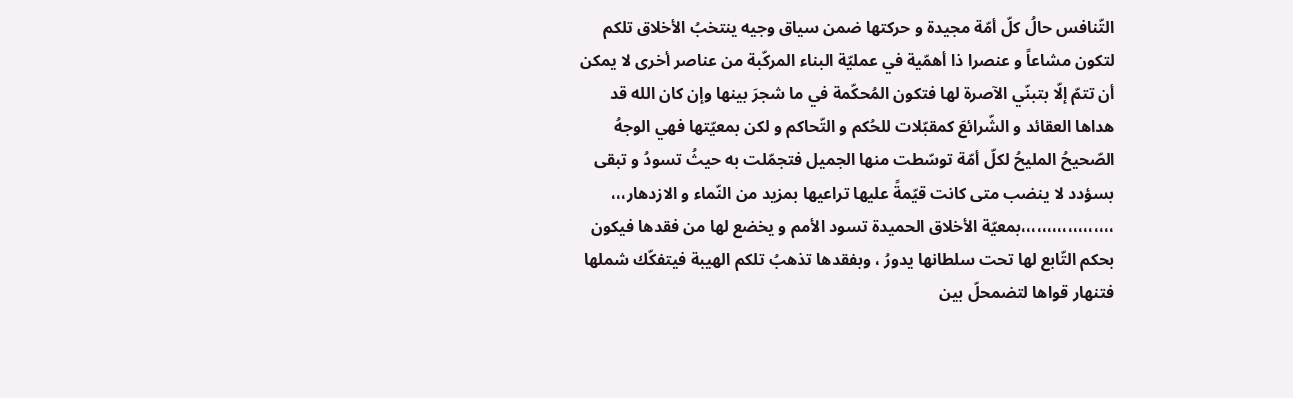التّنافس حالُ كلّ أمّة مجيدة و حركتها ضمن سياق وجيه ينتخبُ الأخلاق تلكم لتكون مشاعاً و عنصرا ذا أهمّية في عمليّة البناء المركّبة من عناصر أخرى لا يمكن أن تتمّ إلّا بتبنّي الآصرة لها فتكون المُحكّمة في ما شجرَ بينها وإن كان الله قد هداها العقائد و الشّرائعَ كمقبّلات للحُكم و التّحاكم و لكن بمعيّتها فهي الوجهُ الصّحيحُ المليحُ لكلّ أمّة توسّطت منها الجميل فتجمّلت به حيثُ تسودُ و تبقى بسؤدد لا ينضب متى كانت قيّمةً عليها تراعيها بمزيد من النّماء و الازدهار،،،
،،،،،،،،،،،،،،،،،،بمعيّة الأخلاق الحميدة تسود الأمم و يخضع لها من فقدها فيكون بحكم التّابع لها تحت سلطانها يدورُ ، وبفقدها تذهبُ تلكم الهيبة فيتفكّك شملها فتنهار قواها لتضمحلّ بين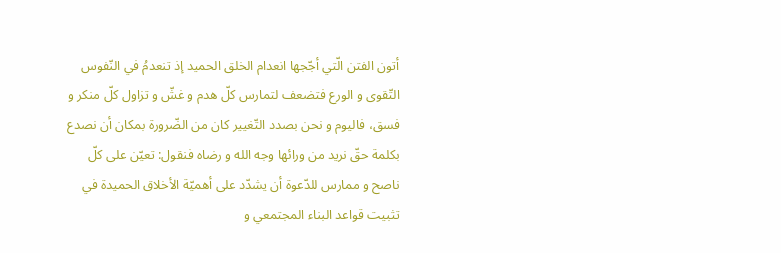أتون الفتن الّتي أجّجها انعدام الخلق الحميد إذ تنعدمُ في النّفوس التّقوى و الورع فتضعف لتمارس كلّ هدم و غشّ و تزاول كلّ منكر و فسق، فاليوم و نحن بصدد التّغيير كان من الضّرورة بمكان أن نصدع بكلمة حقّ نريد من ورائها وجه الله و رضاه فنقول: تعيّن على كلّ ناصح و ممارس للدّعوة أن يشدّد على أهميّة الأخلاق الحميدة في تثبيت قواعد البناء المجتمعي و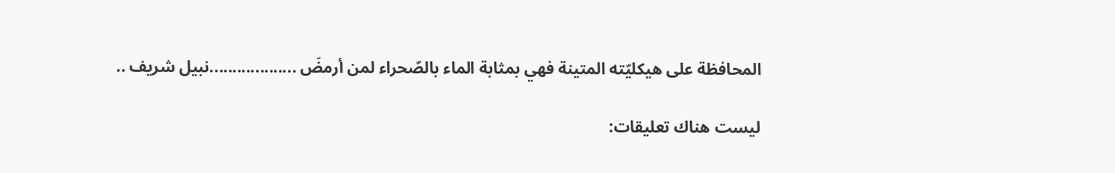المحافظة على هيكليّته المتينة فهي بمثابة الماء بالصّحراء لمن أرمضَ ...................نبيل شريف ..

ليست هناك تعليقات: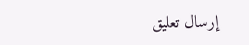إرسال تعليق